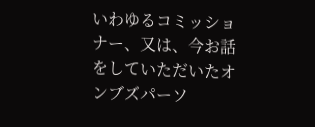いわゆるコミッショナー、又は、今お話をしていただいたオンブズパーソ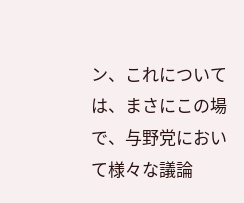ン、これについては、まさにこの場で、与野党において様々な議論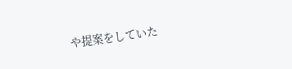や提案をしていた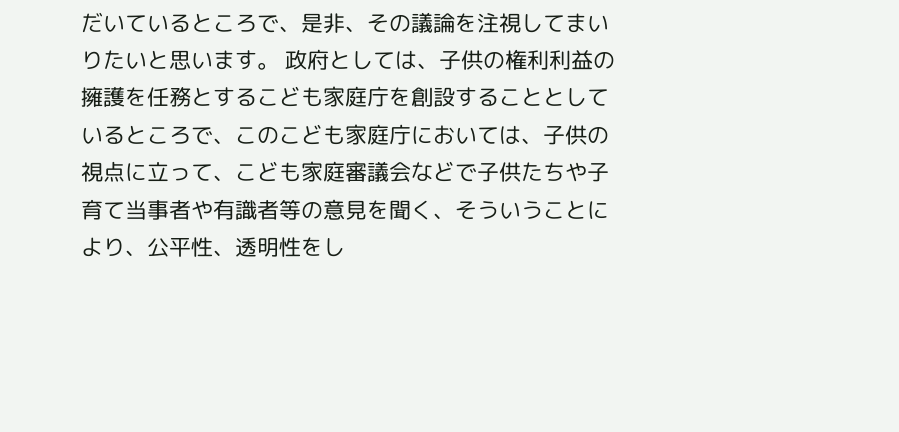だいているところで、是非、その議論を注視してまいりたいと思います。 政府としては、子供の権利利益の擁護を任務とするこども家庭庁を創設することとしているところで、このこども家庭庁においては、子供の視点に立って、こども家庭審議会などで子供たちや子育て当事者や有識者等の意見を聞く、そういうことにより、公平性、透明性をし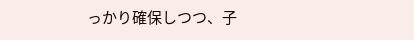っかり確保しつつ、子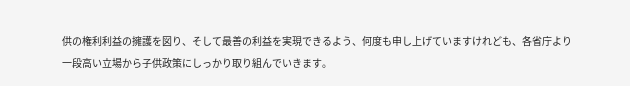供の権利利益の擁護を図り、そして最善の利益を実現できるよう、何度も申し上げていますけれども、各省庁より一段高い立場から子供政策にしっかり取り組んでいきます。